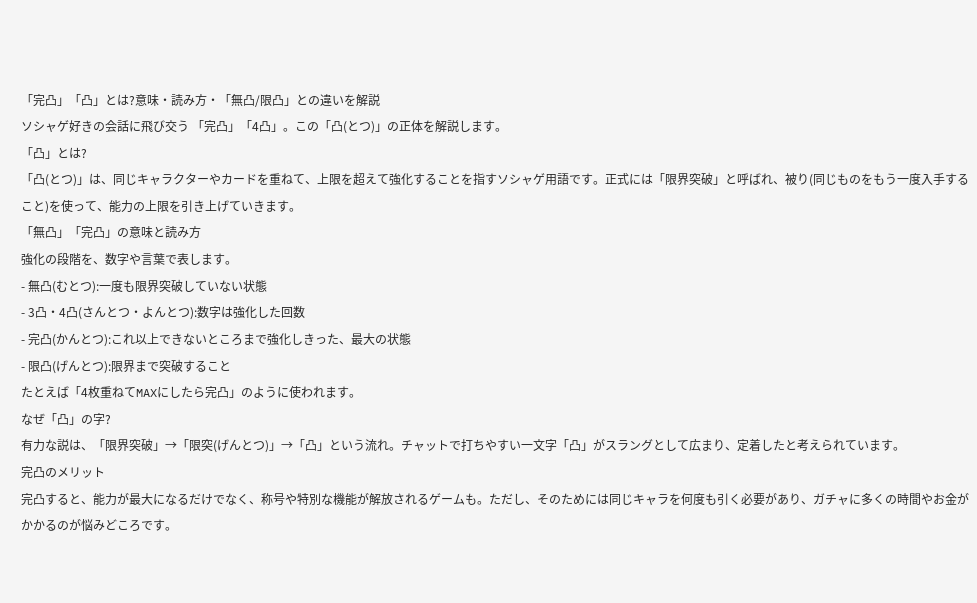「完凸」「凸」とは?意味・読み方・「無凸/限凸」との違いを解説
ソシャゲ好きの会話に飛び交う 「完凸」「4凸」。この「凸(とつ)」の正体を解説します。
「凸」とは?
「凸(とつ)」は、同じキャラクターやカードを重ねて、上限を超えて強化することを指すソシャゲ用語です。正式には「限界突破」と呼ばれ、被り(同じものをもう一度入手すること)を使って、能力の上限を引き上げていきます。
「無凸」「完凸」の意味と読み方
強化の段階を、数字や言葉で表します。
- 無凸(むとつ):一度も限界突破していない状態
- 3凸・4凸(さんとつ・よんとつ):数字は強化した回数
- 完凸(かんとつ):これ以上できないところまで強化しきった、最大の状態
- 限凸(げんとつ):限界まで突破すること
たとえば「4枚重ねてMAXにしたら完凸」のように使われます。
なぜ「凸」の字?
有力な説は、「限界突破」→「限突(げんとつ)」→「凸」という流れ。チャットで打ちやすい一文字「凸」がスラングとして広まり、定着したと考えられています。
完凸のメリット
完凸すると、能力が最大になるだけでなく、称号や特別な機能が解放されるゲームも。ただし、そのためには同じキャラを何度も引く必要があり、ガチャに多くの時間やお金がかかるのが悩みどころです。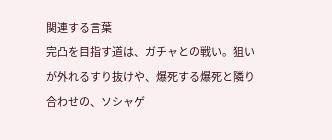関連する言葉
完凸を目指す道は、ガチャとの戦い。狙いが外れるすり抜けや、爆死する爆死と隣り合わせの、ソシャゲ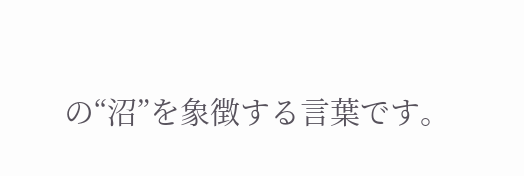の“沼”を象徴する言葉です。